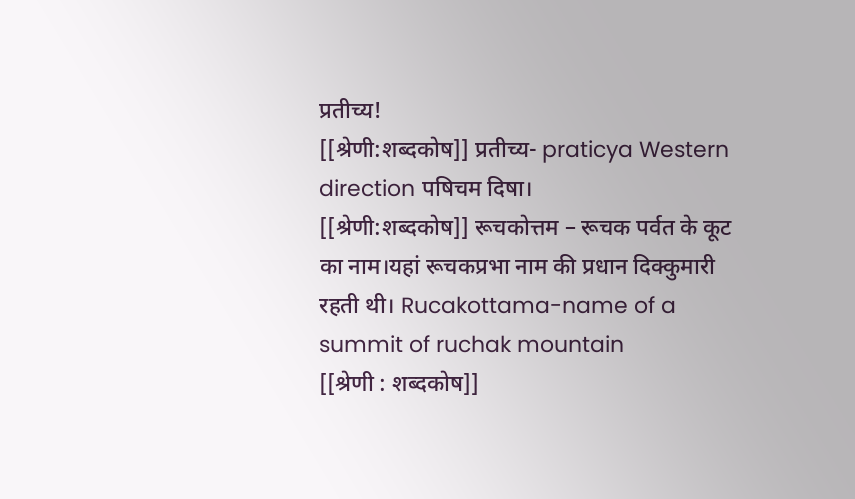प्रतीच्य!
[[श्रेणी:शब्दकोष]] प्रतीच्य- praticya Western direction पषिचम दिषा।
[[श्रेणी:शब्दकोष]] रूचकोत्तम – रूचक पर्वत के कूट का नाम।यहां रूचकप्रभा नाम की प्रधान दिक्कुमारी रहती थी। Rucakottama-name of a summit of ruchak mountain
[[श्रेणी : शब्दकोष]]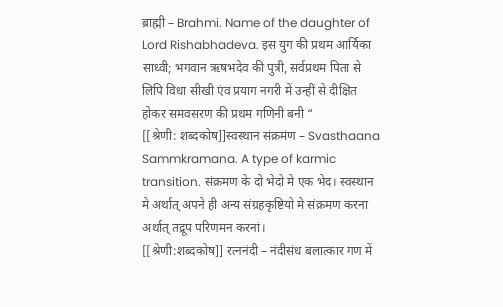ब्राह्मी – Brahmi. Name of the daughter of Lord Rishabhadeva. इस युग की प्रथम आर्यिका साध्वी; भगवान ऋषभदेव की पुत्री, सर्वप्रथम पिता से लिपि विधा सीखी एंव प्रयाग नगरी में उन्हीं से दीक्षित होकर समवसरण की प्रथम गणिनी बनी “
[[श्रेणी: शब्दकोष]]स्वस्थान संक्रमंण – Svasthaana Sammkramana. A type of karmic transition. संक्रमण के दो भेदो मे एक भेद। स्वस्थान मे अर्थात् अपने ही अन्य संग्रहकृष्टियो मे संक्रमण करना अर्थात् तद्रूप परिणमन करनां।
[[श्रेणी:शब्दकोष]] रत्ननंदी – नंदीसंध बलात्कार गण में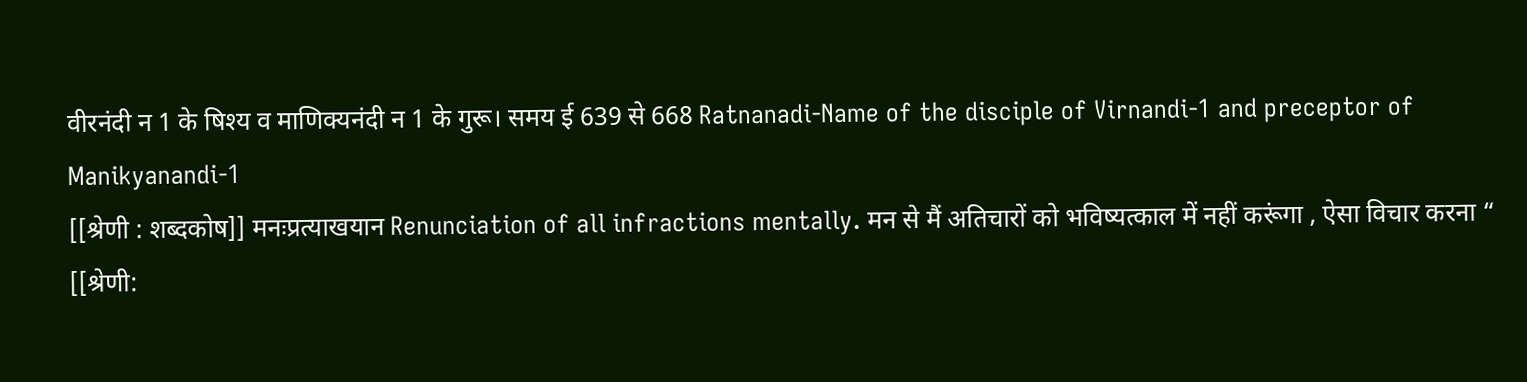वीरनंदी न 1 के षिश्य व माणिक्यनंदी न 1 के गुरू। समय ई 639 से 668 Ratnanadi-Name of the disciple of Virnandi-1 and preceptor of Manikyanandi-1
[[श्रेणी : शब्दकोष]] मनःप्रत्याखयान Renunciation of all infractions mentally. मन से मैं अतिचारों को भविष्यत्काल में नहीं करूंगा , ऐसा विचार करना “
[[श्रेणी: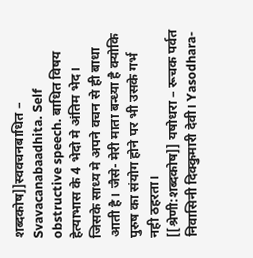शब्दकोष]]स्ववचनबाधित – Svavacanabaadhita. Self obstructive speech. बाधित विषय हेत्याभास के 4 भेदो मे अंतिम भेद। जिसके साध्य मे अपने वचन से ही बाधा आती है। जैसे- मेरी माता बन्ध्या है क्योकि पुरुष का संयोग होने पर भी उसके गर्भ नही ठहरता।
[[श्रेणी:शब्दकोष]] यषोधरा – रूचक पर्वत निवासिनी दिक्कुमारी देवी। Yasodhara-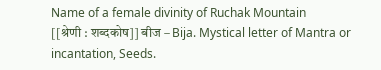Name of a female divinity of Ruchak Mountain
[[श्रेणी : शब्दकोष]] बीज – Bija. Mystical letter of Mantra or incantation, Seeds.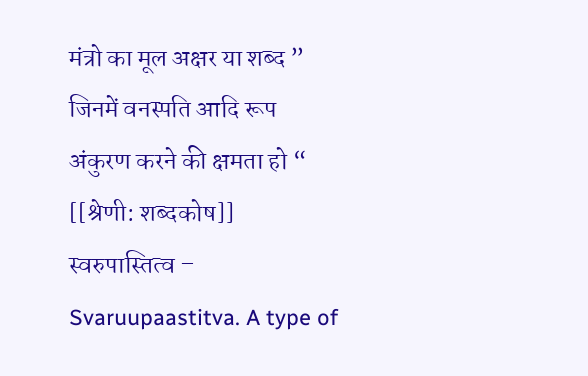मंत्रो का मूल अक्षर या शब्द ” जिनमें वनस्पति आदि रूप अंकुरण करने की क्षमता हो “
[[श्रेणी: शब्दकोष]] स्वरुपास्तित्व – Svaruupaastitva. A type of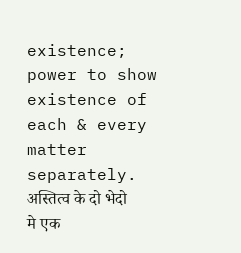existence; power to show existence of each & every matter separately. अस्तित्व के दो भेदो मे एक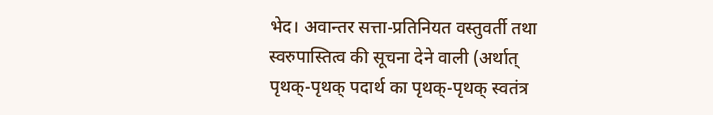भेद। अवान्तर सत्ता-प्रतिनियत वस्तुवर्ती तथा स्वरुपास्तित्व की सूचना देने वाली (अर्थात् पृथक्-पृथक् पदार्थ का पृथक्-पृथक् स्वतंत्र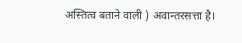अस्तित्व बताने वाली ) अवान्तरसत्ता है।